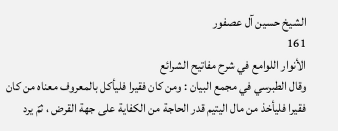الشيخ حسين آل عصفور
161
الأنوار اللوامع في شرح مفاتيح الشرائع
وقال الطبرسي في مجمع البيان : ومن كان فقيرا فليأكل بالمعروف معناه من كان فقيرا فليأخذ من مال اليتيم قدر الحاجة من الكفاية على جهة القرض ، ثمّ يرد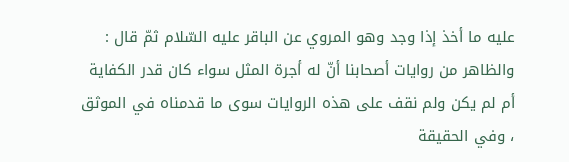عليه ما أخذ إذا وجد وهو المروي عن الباقر عليه السّلام ثمّ قال : والظاهر من روايات أصحابنا أنّ له أجرة المثل سواء كان قدر الكفاية أم لم يكن ولم نقف على هذه الروايات سوى ما قدمناه في الموثق ، وفي الحقيقة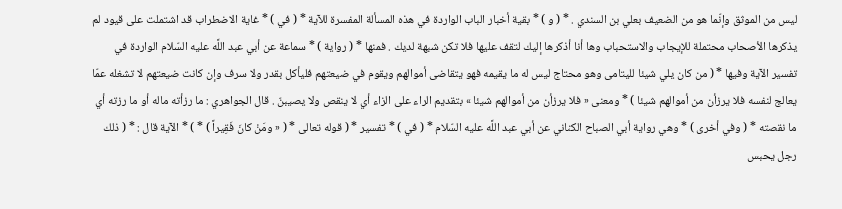ليس من الموثق وإنّما هو من الضعيف بعلي بن السندي . * ( و ) * بقية أخبار الباب الواردة في هذه المسألة المفسرة للآية * ( في ) * غاية الاضطراب قد اشتملت على قيود لم يذكرها الأصحاب محتملة للإيجاب والاستحباب وها أنا أذكرها إليك لتقف عليها فلا تكن شبهة لديك . فمنها * ( رواية ) * سماعة عن أبي عبد اللَّه عليه السّلام الواردة في تفسير الآية وفيها * ( من كان يلي شيئا لليتامى وهو محتاج ليس له ما يقيمه فهو يتقاضى أموالهم ويقوم في ضيعتهم فليأكل بقدر ولا سرف وإن كانت ضيعتهم لا تشغله عمّا يعالج لنفسه فلا يرزأن من أموالهم شيئا ) * ومعنى « فلا يرزأن من أموالهم شيئا » بتقديم الراء على الزاء أي لا ينقص ولا يصيبنّ . قال الجواهري : ما رزأته ماله أو ما رزته أي ما نقصته * ( وفي أخرى ) * وهي رواية أبي الصباح الكناني عن أبي عبد اللَّه عليه السّلام * ( في ) * تفسير * ( قوله تعالى * ( « ومَنْ كانَ فَقِيراً ) * ) * الآية قال : * ( ذلك رجل يحبس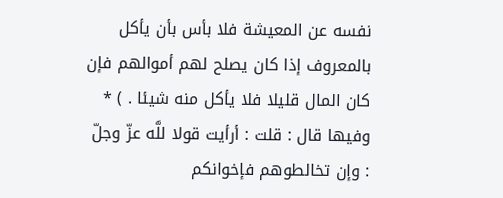نفسه عن المعيشة فلا بأس بأن يأكل بالمعروف إذا كان يصلح لهم أموالهم فإن كان المال قليلا فلا يأكل منه شيئا . ) * وفيها قال : قلت : أرأيت قولا للَّه عزّ وجلّ : وإن تخالطوهم فإخوانكم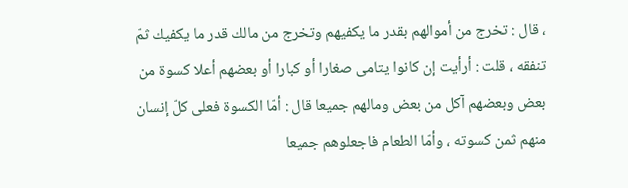، قال : تخرج من أموالهم بقدر ما يكفيهم وتخرج من مالك قدر ما يكفيك ثمّ تنفقه ، قلت : أرأيت إن كانوا يتامى صغارا أو كبارا أو بعضهم أعلا كسوة من بعض وبعضهم آكل من بعض ومالهم جميعا قال : أمّا الكسوة فعلى كلّ إنسان منهم ثمن كسوته ، وأمّا الطعام فاجعلوهم جميعا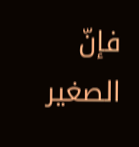فإنّ الصغير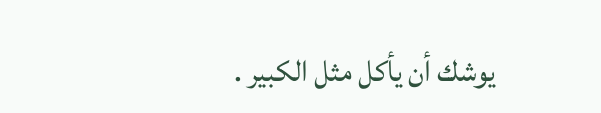يوشك أن يأكل مثل الكبير .